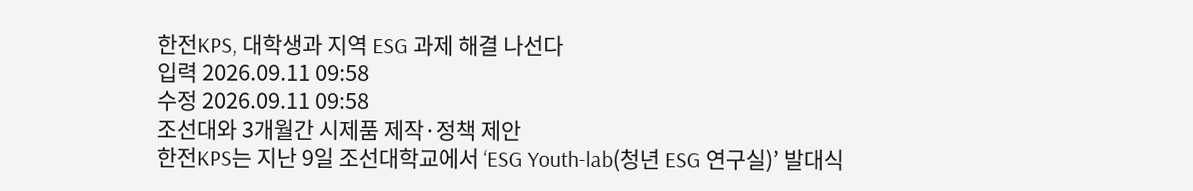한전KPS, 대학생과 지역 ESG 과제 해결 나선다
입력 2026.09.11 09:58
수정 2026.09.11 09:58
조선대와 3개월간 시제품 제작·정책 제안
한전KPS는 지난 9일 조선대학교에서 ‘ESG Youth-lab(청년 ESG 연구실)’ 발대식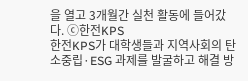을 열고 3개월간 실천 활동에 들어갔다. ⓒ한전KPS
한전KPS가 대학생들과 지역사회의 탄소중립·ESG 과제를 발굴하고 해결 방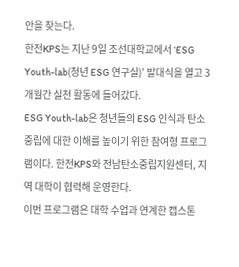안을 찾는다.
한전KPS는 지난 9일 조선대학교에서 ‘ESG Youth-lab(청년 ESG 연구실)’ 발대식을 열고 3개월간 실천 활동에 들어갔다.
ESG Youth-lab은 청년들의 ESG 인식과 탄소중립에 대한 이해를 높이기 위한 참여형 프로그램이다. 한전KPS와 전남탄소중립지원센터, 지역 대학이 협력해 운영한다.
이번 프로그램은 대학 수업과 연계한 캡스톤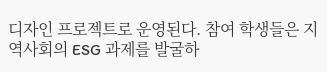디자인 프로젝트로 운영된다. 참여 학생들은 지역사회의 ESG 과제를 발굴하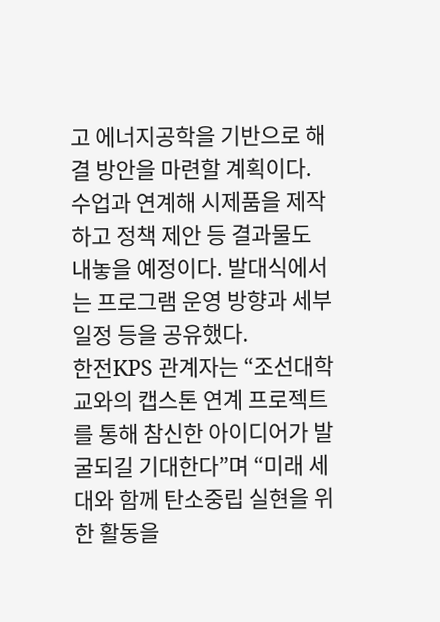고 에너지공학을 기반으로 해결 방안을 마련할 계획이다.
수업과 연계해 시제품을 제작하고 정책 제안 등 결과물도 내놓을 예정이다. 발대식에서는 프로그램 운영 방향과 세부 일정 등을 공유했다.
한전KPS 관계자는 “조선대학교와의 캡스톤 연계 프로젝트를 통해 참신한 아이디어가 발굴되길 기대한다”며 “미래 세대와 함께 탄소중립 실현을 위한 활동을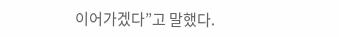이어가겠다”고 말했다.